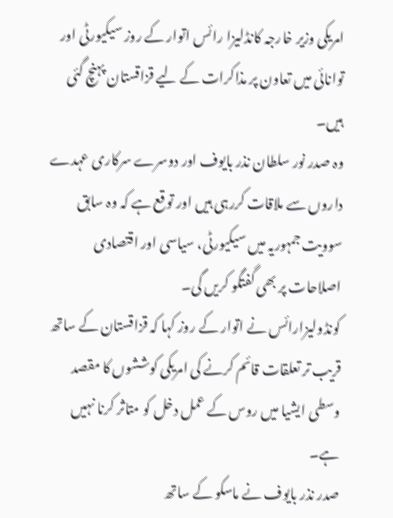امریکی وزیر خارجہ کانڈلیزا رائس اتوار کے روز سیکیورٹی اور توانائی میں تعاون پر مذاکرات کے لیے قزاقستان پہنچ گئی ہیں۔
وہ صدر نور سلطان نذر بایوف اور دوسرے سرکاری عہدے داروں سے ملاقات کررہی ہیں اور توقع ہے کہ وہ سابق سوویت جمہوریہ میں سیکیورٹی، سیاسی اور اقتصادی اصلاحات پر بھی گفتگو کریں گی۔
کونڈولیزارائس نے اتوار کے روز کہا کہ قزاقستان کے ساتھ قریب تر تعلقات قائم کرنے کی امریکی کوششوں کا مقصد وسطی ایشیا میں روس کے عمل دخل کو متاثر کرنا نہیں ہے۔
صدر نذر بایوف نے ماسکو کے ساتھ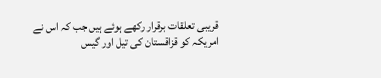قریبی تعلقات برقرار رکھے ہوئے ہیں جب کہ اس نے امریکہ کو قزاقستان کی تیل اور گیس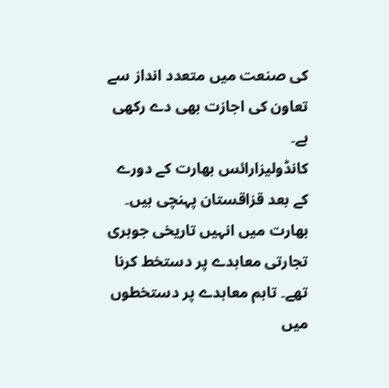کی صنعت میں متعدد انداز سے تعاون کی اجازت بھی دے رکھی ہے۔
کانڈولیزارائس بھارت کے دورے کے بعد قزاقستان پہنچی ہیں۔ بھارت میں انہیں تاریخی جوہری تجارتی معاہدے پر دستخط کرنا تھے۔ تاہم معاہدے پر دستخطوں میں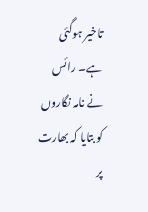تاخیر ہوگئی ہے۔ رائس نے نامہ نگاروں کو بتایا کہ بھارت پر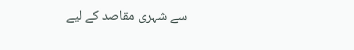سے شہری مقاصد کے لیے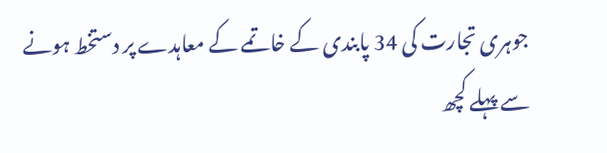جوہری تجارت کی 34 پابندی کے خاتمے کے معاہدے پر دستخط ہونے سے پہلے کچھ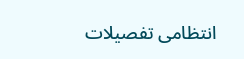انتظامی تفصیلات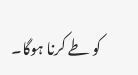کو طے کرنا ہوگا۔